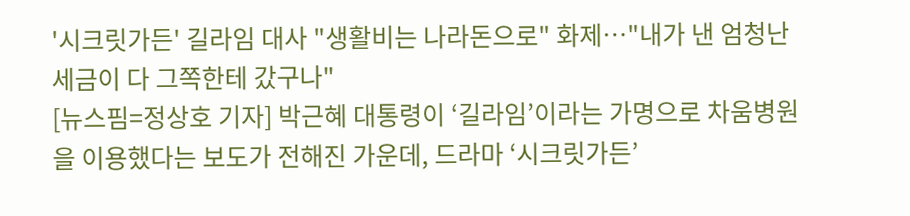'시크릿가든' 길라임 대사 "생활비는 나라돈으로" 화제…"내가 낸 엄청난 세금이 다 그쪽한테 갔구나"
[뉴스핌=정상호 기자] 박근혜 대통령이 ‘길라임’이라는 가명으로 차움병원을 이용했다는 보도가 전해진 가운데, 드라마 ‘시크릿가든’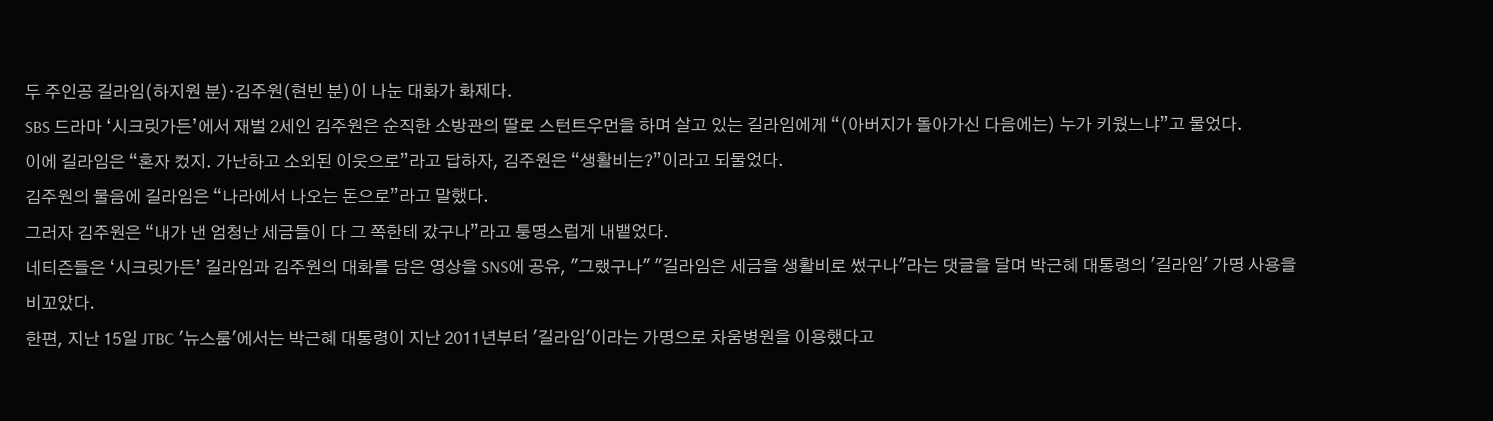두 주인공 길라임(하지원 분)·김주원(현빈 분)이 나눈 대화가 화제다.
SBS 드라마 ‘시크릿가든’에서 재벌 2세인 김주원은 순직한 소방관의 딸로 스턴트우먼을 하며 살고 있는 길라임에게 “(아버지가 돌아가신 다음에는) 누가 키웠느냐”고 물었다.
이에 길라임은 “혼자 컸지. 가난하고 소외된 이웃으로”라고 답하자, 김주원은 “생활비는?”이라고 되물었다.
김주원의 물음에 길라임은 “나라에서 나오는 돈으로”라고 말했다.
그러자 김주원은 “내가 낸 엄청난 세금들이 다 그 쪽한테 갔구나”라고 퉁명스럽게 내뱉었다.
네티즌들은 ‘시크릿가든’ 길라임과 김주원의 대화를 담은 영상을 SNS에 공유, "그랬구나" "길라임은 세금을 생활비로 썼구나"라는 댓글을 달며 박근혜 대통령의 '길라임' 가명 사용을 비꼬았다.
한편, 지난 15일 JTBC '뉴스룸'에서는 박근혜 대통령이 지난 2011년부터 '길라임'이라는 가명으로 차움병원을 이용했다고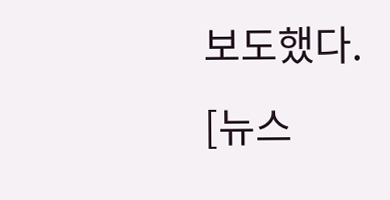보도했다.
[뉴스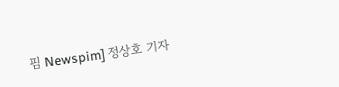핌 Newspim] 정상호 기자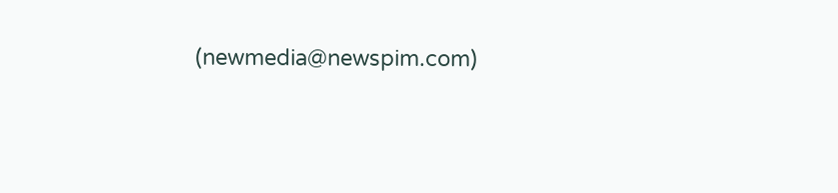(newmedia@newspim.com)